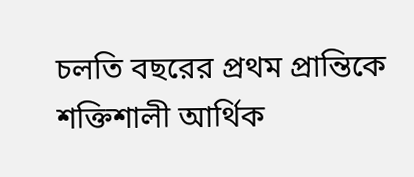চলতি বছরের প্রথম প্রান্তিকে শক্তিশালী আর্থিক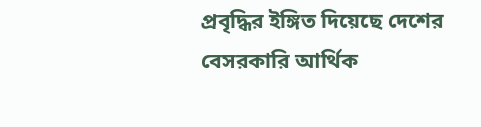প্রবৃদ্ধির ইঙ্গিত দিয়েছে দেশের বেসরকারি আর্থিক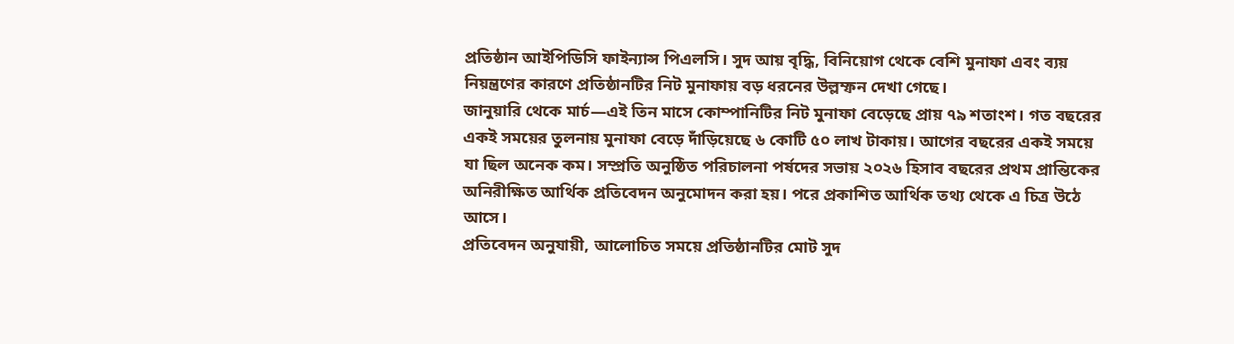প্রতিষ্ঠান আইপিডিসি ফাইন্যান্স পিএলসি। সুদ আয় বৃদ্ধি, বিনিয়োগ থেকে বেশি মুনাফা এবং ব্যয় নিয়ন্ত্রণের কারণে প্রতিষ্ঠানটির নিট মুনাফায় বড় ধরনের উল্লম্ফন দেখা গেছে।
জানুয়ারি থেকে মার্চ—এই তিন মাসে কোম্পানিটির নিট মুনাফা বেড়েছে প্রায় ৭৯ শতাংশ। গত বছরের একই সময়ের তুলনায় মুনাফা বেড়ে দাঁড়িয়েছে ৬ কোটি ৫০ লাখ টাকায়। আগের বছরের একই সময়ে যা ছিল অনেক কম। সম্প্রতি অনুষ্ঠিত পরিচালনা পর্ষদের সভায় ২০২৬ হিসাব বছরের প্রথম প্রান্তিকের অনিরীক্ষিত আর্থিক প্রতিবেদন অনুমোদন করা হয়। পরে প্রকাশিত আর্থিক তথ্য থেকে এ চিত্র উঠে আসে।
প্রতিবেদন অনুযায়ী, আলোচিত সময়ে প্রতিষ্ঠানটির মোট সুদ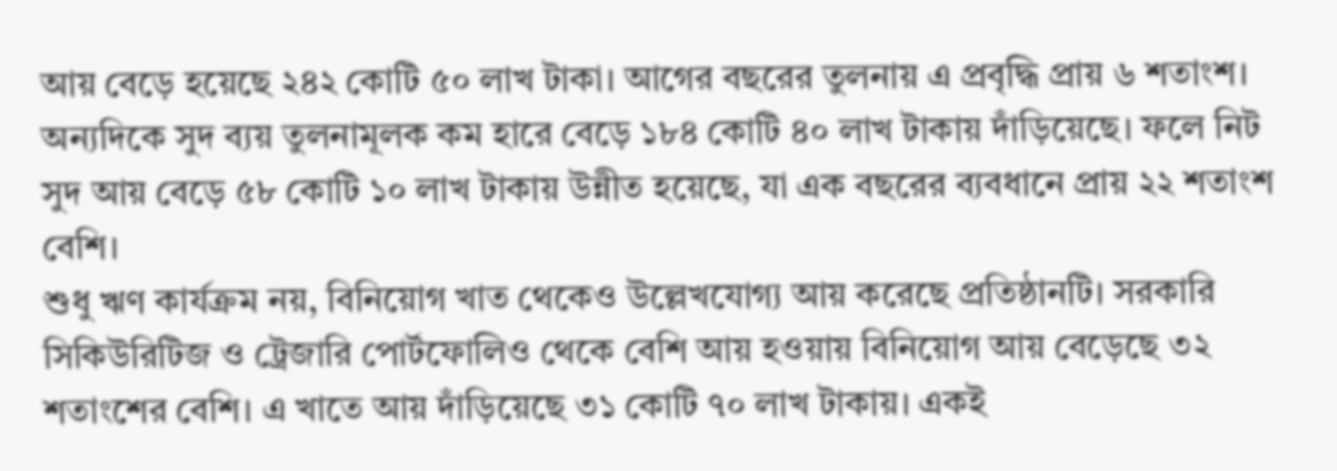আয় বেড়ে হয়েছে ২৪২ কোটি ৫০ লাখ টাকা। আগের বছরের তুলনায় এ প্রবৃদ্ধি প্রায় ৬ শতাংশ। অন্যদিকে সুদ ব্যয় তুলনামূলক কম হারে বেড়ে ১৮৪ কোটি ৪০ লাখ টাকায় দাঁড়িয়েছে। ফলে নিট সুদ আয় বেড়ে ৫৮ কোটি ১০ লাখ টাকায় উন্নীত হয়েছে, যা এক বছরের ব্যবধানে প্রায় ২২ শতাংশ বেশি।
শুধু ঋণ কার্যক্রম নয়, বিনিয়োগ খাত থেকেও উল্লেখযোগ্য আয় করেছে প্রতিষ্ঠানটি। সরকারি সিকিউরিটিজ ও ট্রেজারি পোর্টফোলিও থেকে বেশি আয় হওয়ায় বিনিয়োগ আয় বেড়েছে ৩২ শতাংশের বেশি। এ খাতে আয় দাঁড়িয়েছে ৩১ কোটি ৭০ লাখ টাকায়। একই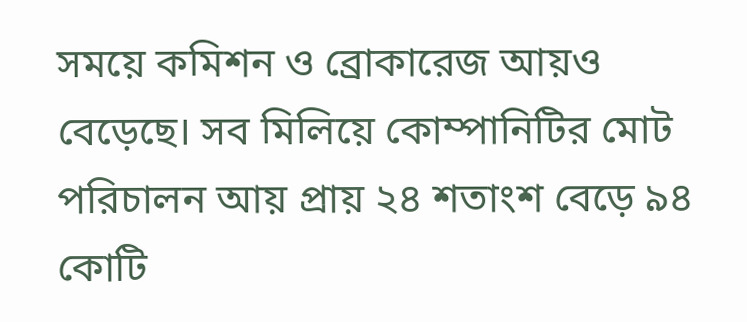সময়ে কমিশন ও ব্রোকারেজ আয়ও বেড়েছে। সব মিলিয়ে কোম্পানিটির মোট পরিচালন আয় প্রায় ২৪ শতাংশ বেড়ে ৯৪ কোটি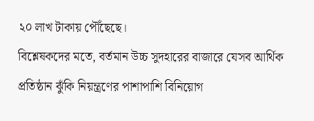২০ লাখ টাকায় পৌঁছেছে।
বিশ্লেষকদের মতে, বর্তমান উচ্চ সুদহারের বাজারে যেসব আর্থিক প্রতিষ্ঠান ঝুঁকি নিয়ন্ত্রণের পাশাপাশি বিনিয়োগ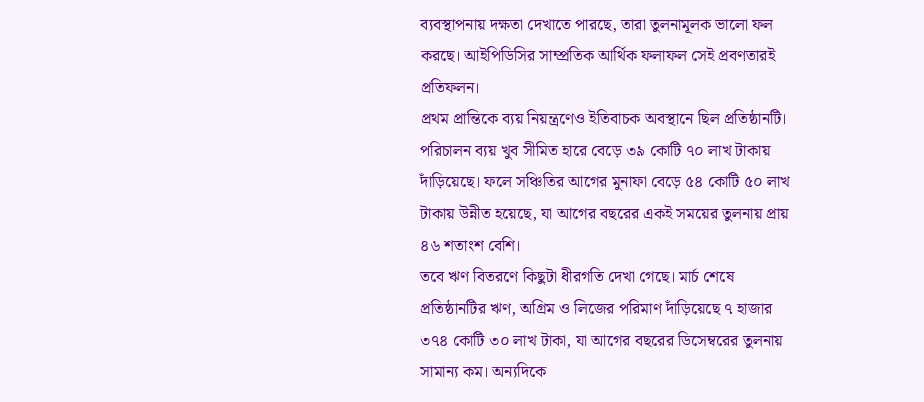ব্যবস্থাপনায় দক্ষতা দেখাতে পারছে, তারা তুলনামূলক ভালো ফল করছে। আইপিডিসির সাম্প্রতিক আর্থিক ফলাফল সেই প্রবণতারই প্রতিফলন।
প্রথম প্রান্তিকে ব্যয় নিয়ন্ত্রণেও ইতিবাচক অবস্থানে ছিল প্রতিষ্ঠানটি। পরিচালন ব্যয় খুব সীমিত হারে বেড়ে ৩৯ কোটি ৭০ লাখ টাকায় দাঁড়িয়েছে। ফলে সঞ্চিতির আগের মুনাফা বেড়ে ৫৪ কোটি ৫০ লাখ টাকায় উন্নীত হয়েছে, যা আগের বছরের একই সময়ের তুলনায় প্রায় ৪৬ শতাংশ বেশি।
তবে ঋণ বিতরণে কিছুটা ধীরগতি দেখা গেছে। মার্চ শেষে প্রতিষ্ঠানটির ঋণ, অগ্রিম ও লিজের পরিমাণ দাঁড়িয়েছে ৭ হাজার ৩৭৪ কোটি ৩০ লাখ টাকা, যা আগের বছরের ডিসেম্বরের তুলনায় সামান্য কম। অন্যদিকে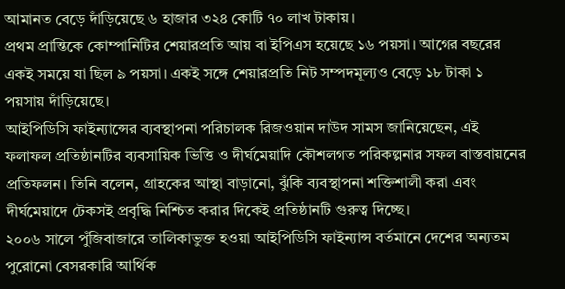আমানত বেড়ে দাঁড়িয়েছে ৬ হাজার ৩২৪ কোটি ৭০ লাখ টাকায়।
প্রথম প্রান্তিকে কোম্পানিটির শেয়ারপ্রতি আয় বা ইপিএস হয়েছে ১৬ পয়সা। আগের বছরের একই সময়ে যা ছিল ৯ পয়সা। একই সঙ্গে শেয়ারপ্রতি নিট সম্পদমূল্যও বেড়ে ১৮ টাকা ১ পয়সায় দাঁড়িয়েছে।
আইপিডিসি ফাইন্যান্সের ব্যবস্থাপনা পরিচালক রিজওয়ান দাউদ সামস জানিয়েছেন, এই ফলাফল প্রতিষ্ঠানটির ব্যবসায়িক ভিত্তি ও দীর্ঘমেয়াদি কৌশলগত পরিকল্পনার সফল বাস্তবায়নের প্রতিফলন। তিনি বলেন, গ্রাহকের আস্থা বাড়ানো, ঝুঁকি ব্যবস্থাপনা শক্তিশালী করা এবং দীর্ঘমেয়াদে টেকসই প্রবৃদ্ধি নিশ্চিত করার দিকেই প্রতিষ্ঠানটি গুরুত্ব দিচ্ছে।
২০০৬ সালে পুঁজিবাজারে তালিকাভুক্ত হওয়া আইপিডিসি ফাইন্যান্স বর্তমানে দেশের অন্যতম পুরোনো বেসরকারি আর্থিক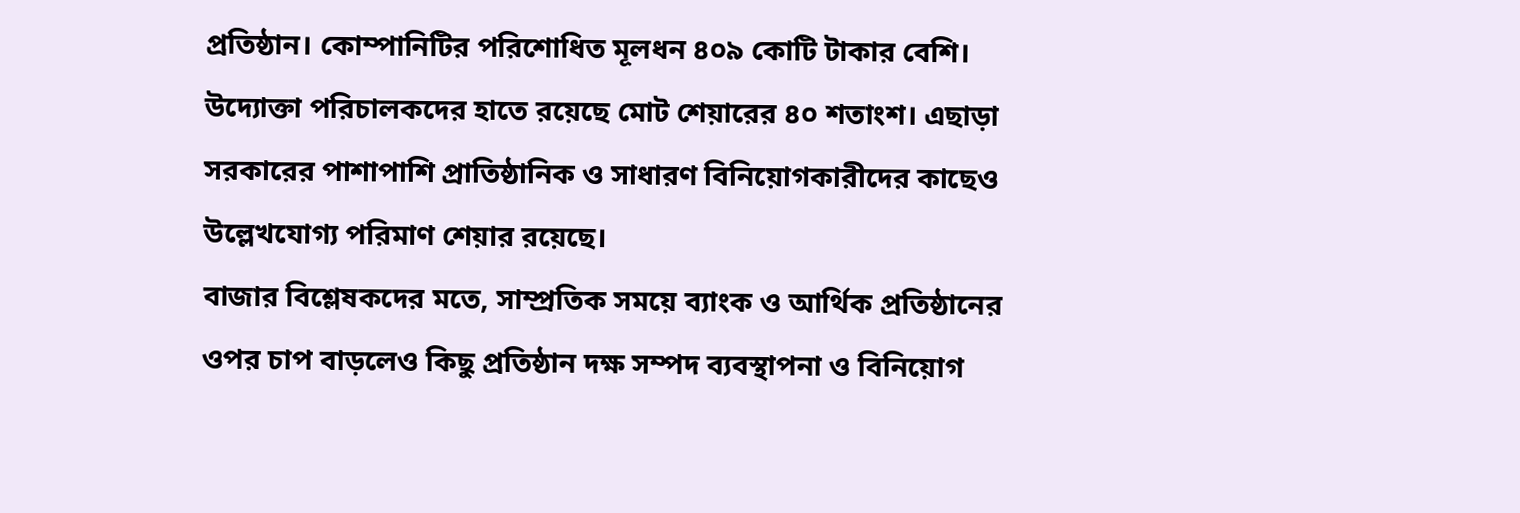প্রতিষ্ঠান। কোম্পানিটির পরিশোধিত মূলধন ৪০৯ কোটি টাকার বেশি। উদ্যোক্তা পরিচালকদের হাতে রয়েছে মোট শেয়ারের ৪০ শতাংশ। এছাড়া সরকারের পাশাপাশি প্রাতিষ্ঠানিক ও সাধারণ বিনিয়োগকারীদের কাছেও উল্লেখযোগ্য পরিমাণ শেয়ার রয়েছে।
বাজার বিশ্লেষকদের মতে, সাম্প্রতিক সময়ে ব্যাংক ও আর্থিক প্রতিষ্ঠানের ওপর চাপ বাড়লেও কিছু প্রতিষ্ঠান দক্ষ সম্পদ ব্যবস্থাপনা ও বিনিয়োগ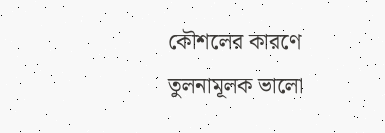কৌশলের কারণে তুলনামূলক ভালো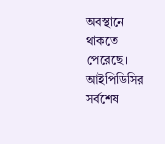অবস্থানে থাকতে পেরেছে। আইপিডিসির সর্বশেষ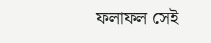ফলাফল সেই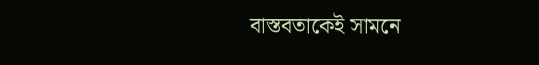বাস্তবতাকেই সামনে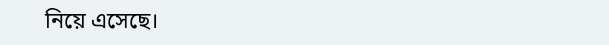নিয়ে এসেছে।